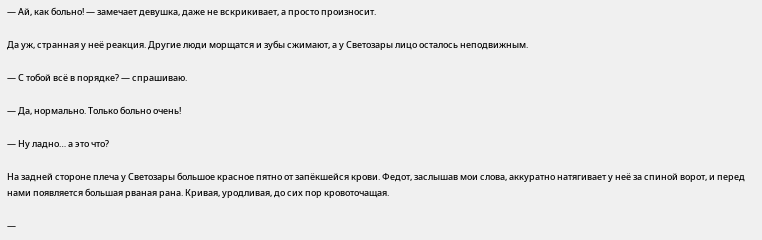— Ай, как больно! — замечает девушка, даже не вскрикивает, а просто произносит.

Да уж, странная у неё реакция. Другие люди морщатся и зубы сжимают, а у Светозары лицо осталось неподвижным.

— С тобой всё в порядке? — спрашиваю.

— Да, нормально. Только больно очень!

— Ну ладно… а это что?

На задней стороне плеча у Светозары большое красное пятно от запёкшейся крови. Федот, заслышав мои слова, аккуратно натягивает у неё за спиной ворот, и перед нами появляется большая рваная рана. Кривая, уродливая, до сих пор кровоточащая.

—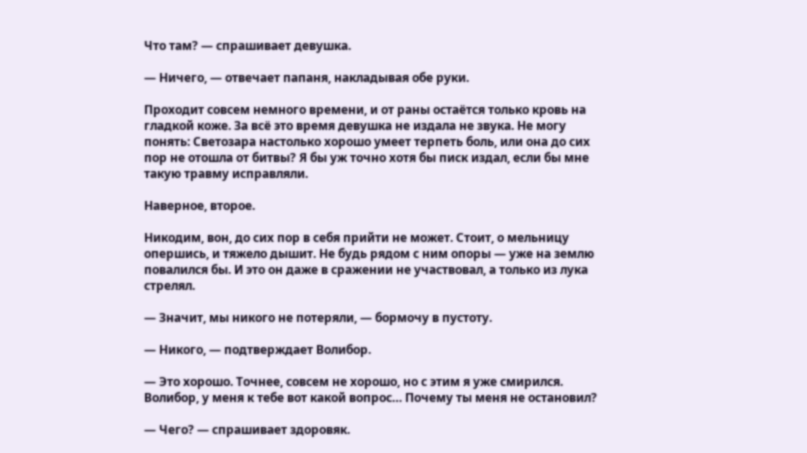Что там? — спрашивает девушка.

— Ничего, — отвечает папаня, накладывая обе руки.

Проходит совсем немного времени, и от раны остаётся только кровь на гладкой коже. За всё это время девушка не издала не звука. Не могу понять: Светозара настолько хорошо умеет терпеть боль, или она до сих пор не отошла от битвы? Я бы уж точно хотя бы писк издал, если бы мне такую травму исправляли.

Наверное, второе.

Никодим, вон, до сих пор в себя прийти не может. Стоит, о мельницу опершись, и тяжело дышит. Не будь рядом с ним опоры — уже на землю повалился бы. И это он даже в сражении не участвовал, а только из лука стрелял.

— Значит, мы никого не потеряли, — бормочу в пустоту.

— Никого, — подтверждает Волибор.

— Это хорошо. Точнее, совсем не хорошо, но с этим я уже смирился. Волибор, у меня к тебе вот какой вопрос… Почему ты меня не остановил?

— Чего? — спрашивает здоровяк.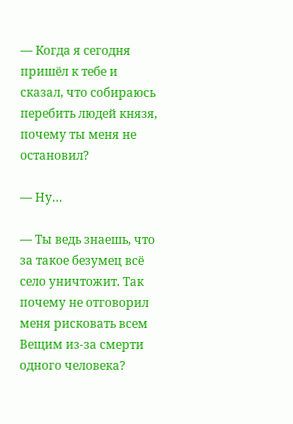— Когда я сегодня пришёл к тебе и сказал, что собираюсь перебить людей князя, почему ты меня не остановил?

— Ну…

— Ты ведь знаешь, что за такое безумец всё село уничтожит. Так почему не отговорил меня рисковать всем Вещим из-за смерти одного человека?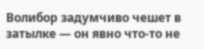Волибор задумчиво чешет в затылке — он явно что-то не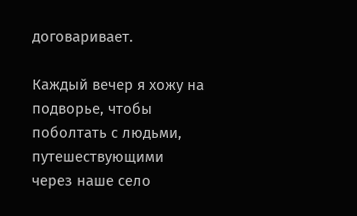договаривает.

Каждый вечер я хожу на подворье, чтобы поболтать с людьми, путешествующими через наше село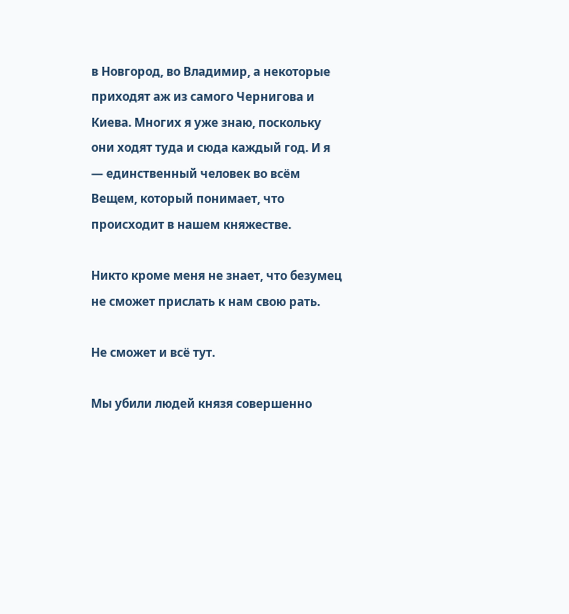в Новгород, во Владимир, а некоторые приходят аж из самого Чернигова и Киева. Многих я уже знаю, поскольку они ходят туда и сюда каждый год. И я — единственный человек во всём Вещем, который понимает, что происходит в нашем княжестве.

Никто кроме меня не знает, что безумец не сможет прислать к нам свою рать.

Не сможет и всё тут.

Мы убили людей князя совершенно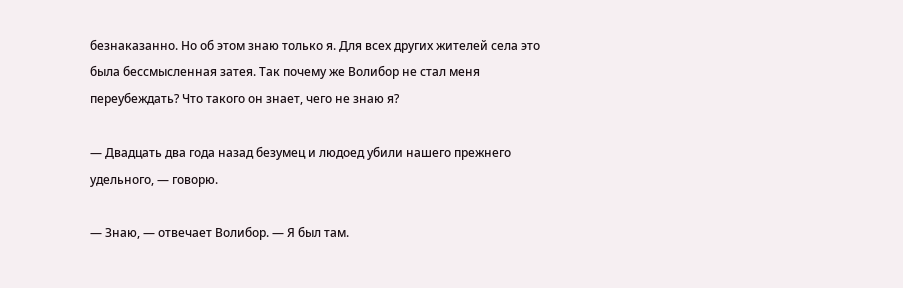безнаказанно. Но об этом знаю только я. Для всех других жителей села это была бессмысленная затея. Так почему же Волибор не стал меня переубеждать? Что такого он знает, чего не знаю я?

— Двадцать два года назад безумец и людоед убили нашего прежнего удельного, — говорю.

— Знаю, — отвечает Волибор. — Я был там.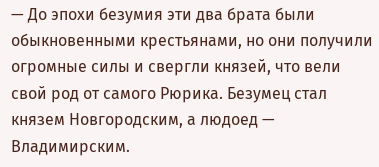— До эпохи безумия эти два брата были обыкновенными крестьянами, но они получили огромные силы и свергли князей, что вели свой род от самого Рюрика. Безумец стал князем Новгородским, а людоед — Владимирским.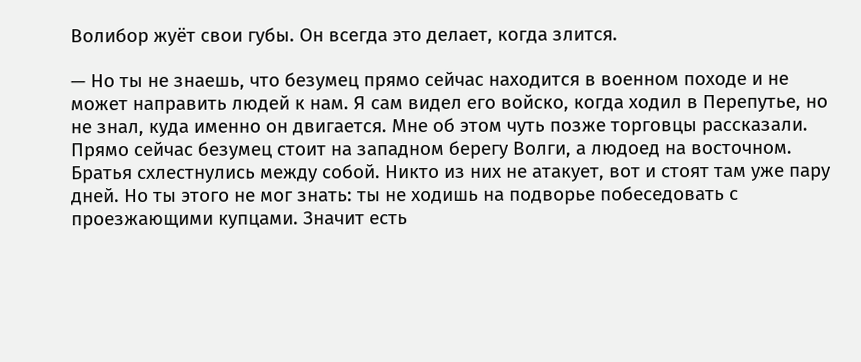Волибор жуёт свои губы. Он всегда это делает, когда злится.

— Но ты не знаешь, что безумец прямо сейчас находится в военном походе и не может направить людей к нам. Я сам видел его войско, когда ходил в Перепутье, но не знал, куда именно он двигается. Мне об этом чуть позже торговцы рассказали. Прямо сейчас безумец стоит на западном берегу Волги, а людоед на восточном. Братья схлестнулись между собой. Никто из них не атакует, вот и стоят там уже пару дней. Но ты этого не мог знать: ты не ходишь на подворье побеседовать с проезжающими купцами. Значит есть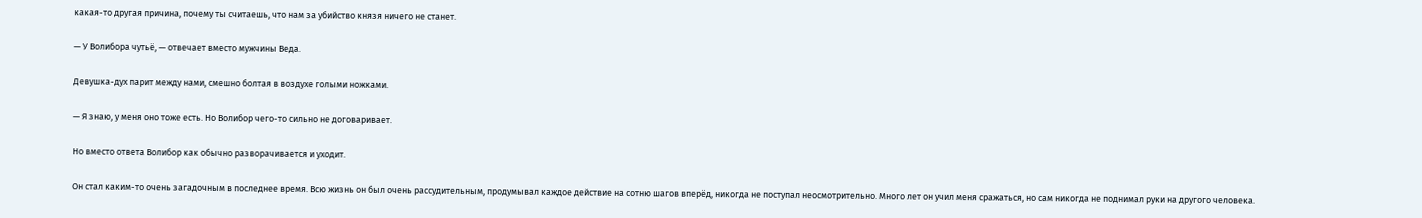какая-то другая причина, почему ты считаешь, что нам за убийство князя ничего не станет.

— У Волибора чутьё, — отвечает вместо мужчины Веда.

Девушка-дух парит между нами, смешно болтая в воздухе голыми ножками.

— Я знаю, у меня оно тоже есть. Но Волибор чего-то сильно не договаривает.

Но вместо ответа Волибор как обычно разворачивается и уходит.

Он стал каким-то очень загадочным в последнее время. Всю жизнь он был очень рассудительным, продумывал каждое действие на сотню шагов вперёд, никогда не поступал неосмотрительно. Много лет он учил меня сражаться, но сам никогда не поднимал руки на другого человека.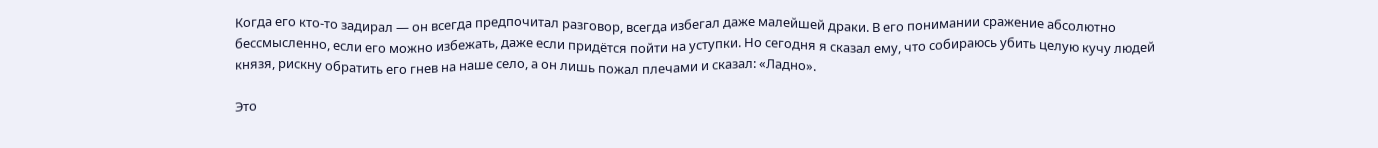Когда его кто-то задирал — он всегда предпочитал разговор, всегда избегал даже малейшей драки. В его понимании сражение абсолютно бессмысленно, если его можно избежать, даже если придётся пойти на уступки. Но сегодня я сказал ему, что собираюсь убить целую кучу людей князя, рискну обратить его гнев на наше село, а он лишь пожал плечами и сказал: «Ладно».

Это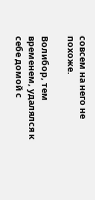совсем на него не похоже.

Волибор, тем временем, удалялся к себе домой с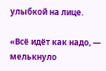улыбкой на лице.

«Всё идёт как надо, — мелькнуло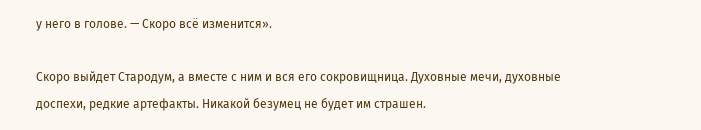у него в голове. — Скоро всё изменится».

Скоро выйдет Стародум, а вместе с ним и вся его сокровищница. Духовные мечи, духовные доспехи, редкие артефакты. Никакой безумец не будет им страшен.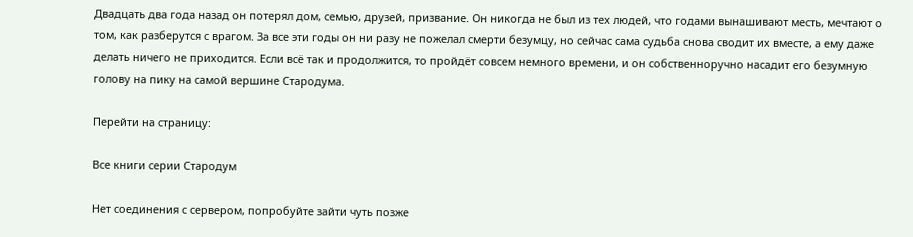Двадцать два года назад он потерял дом, семью, друзей, призвание. Он никогда не был из тех людей, что годами вынашивают месть, мечтают о том, как разберутся с врагом. За все эти годы он ни разу не пожелал смерти безумцу, но сейчас сама судьба снова сводит их вместе, а ему даже делать ничего не приходится. Если всё так и продолжится, то пройдёт совсем немного времени, и он собственноручно насадит его безумную голову на пику на самой вершине Стародума.

Перейти на страницу:

Все книги серии Стародум

Нет соединения с сервером, попробуйте зайти чуть позже